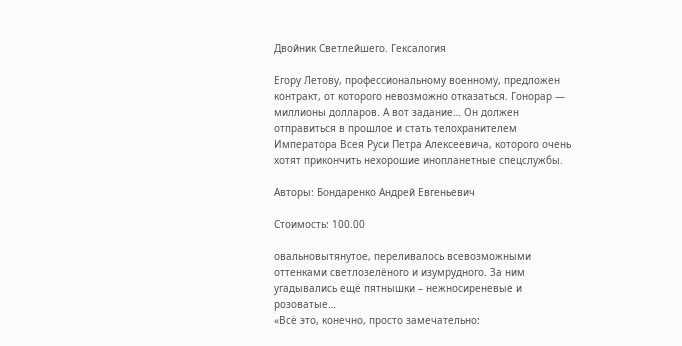Двойник Светлейшего. Гексалогия

Егору Летову, профессиональному военному, предложен контракт, от которого невозможно отказаться. Гонорар — миллионы долларов. А вот задание… Он должен отправиться в прошлое и стать телохранителем Императора Всея Руси Петра Алексеевича, которого очень хотят прикончить нехорошие инопланетные спецслужбы.

Авторы: Бондаренко Андрей Евгеньевич

Стоимость: 100.00

овальновытянутое, переливалось всевозможными оттенками светлозелёного и изумрудного. За ним угадывались ещё пятнышки – нежносиреневые и розоватые…
«Всё это, конечно, просто замечательно: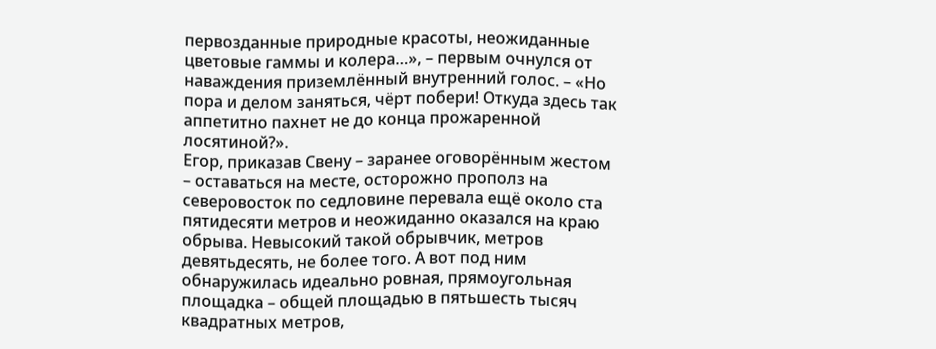первозданные природные красоты, неожиданные цветовые гаммы и колера…», – первым очнулся от наваждения приземлённый внутренний голос. – «Но пора и делом заняться, чёрт побери! Откуда здесь так аппетитно пахнет не до конца прожаренной лосятиной?».
Егор, приказав Свену – заранее оговорённым жестом – оставаться на месте, осторожно прополз на северовосток по седловине перевала ещё около ста пятидесяти метров и неожиданно оказался на краю обрыва. Невысокий такой обрывчик, метров девятьдесять, не более того. А вот под ним обнаружилась идеально ровная, прямоугольная площадка – общей площадью в пятьшесть тысяч квадратных метров,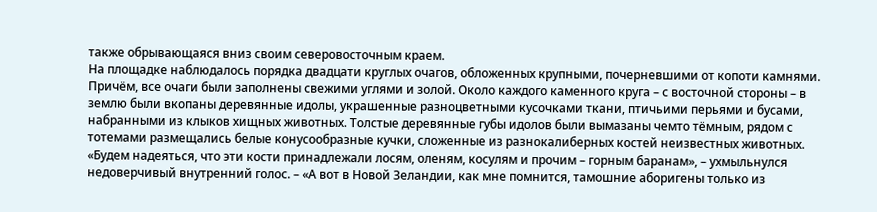также обрывающаяся вниз своим северовосточным краем.
На площадке наблюдалось порядка двадцати круглых очагов, обложенных крупными, почерневшими от копоти камнями. Причём, все очаги были заполнены свежими углями и золой. Около каждого каменного круга – с восточной стороны – в землю были вкопаны деревянные идолы, украшенные разноцветными кусочками ткани, птичьими перьями и бусами, набранными из клыков хищных животных. Толстые деревянные губы идолов были вымазаны чемто тёмным, рядом с тотемами размещались белые конусообразные кучки, сложенные из разнокалиберных костей неизвестных животных.
«Будем надеяться, что эти кости принадлежали лосям, оленям, косулям и прочим – горным баранам», – ухмыльнулся недоверчивый внутренний голос. – «А вот в Новой Зеландии, как мне помнится, тамошние аборигены только из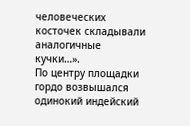человеческих косточек складывали аналогичные кучки…».
По центру площадки гордо возвышался одинокий индейский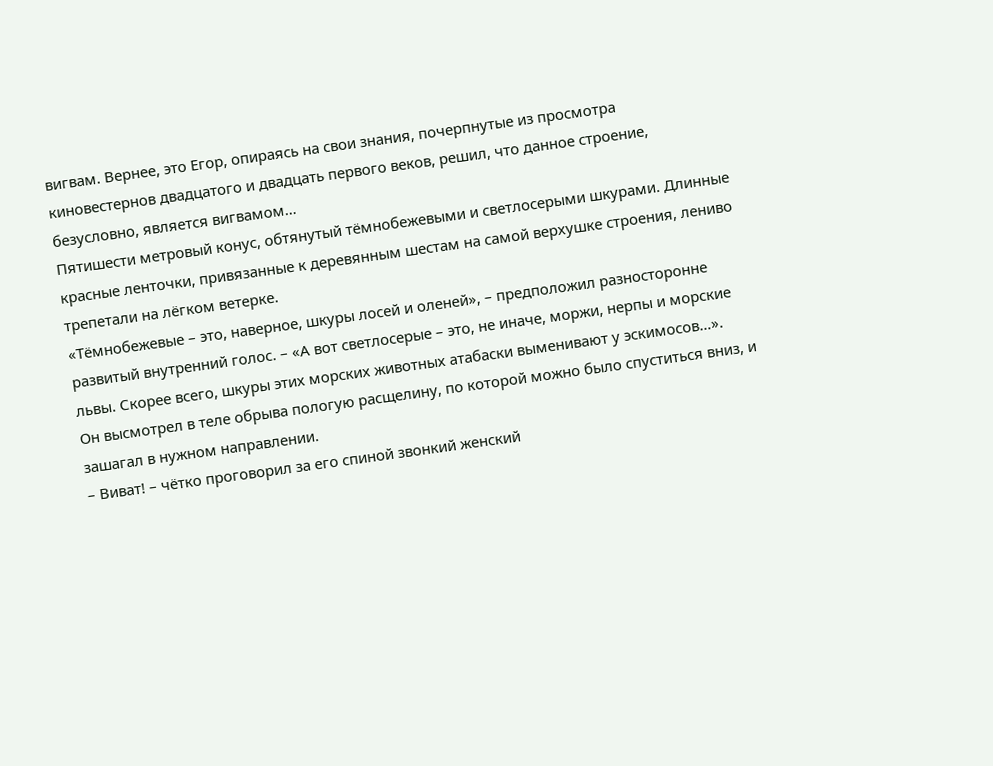вигвам. Вернее, это Егор, опираясь на свои знания, почерпнутые из просмотра киновестернов двадцатого и двадцать первого веков, решил, что данное строение, безусловно, является вигвамом…
Пятишести метровый конус, обтянутый тёмнобежевыми и светлосерыми шкурами. Длинные красные ленточки, привязанные к деревянным шестам на самой верхушке строения, лениво трепетали на лёгком ветерке.
«Тёмнобежевые – это, наверное, шкуры лосей и оленей», – предположил разносторонне развитый внутренний голос. – «А вот светлосерые – это, не иначе, моржи, нерпы и морские львы. Скорее всего, шкуры этих морских животных атабаски выменивают у эскимосов…».
Он высмотрел в теле обрыва пологую расщелину, по которой можно было спуститься вниз, и зашагал в нужном направлении.
– Виват! – чётко проговорил за его спиной звонкий женский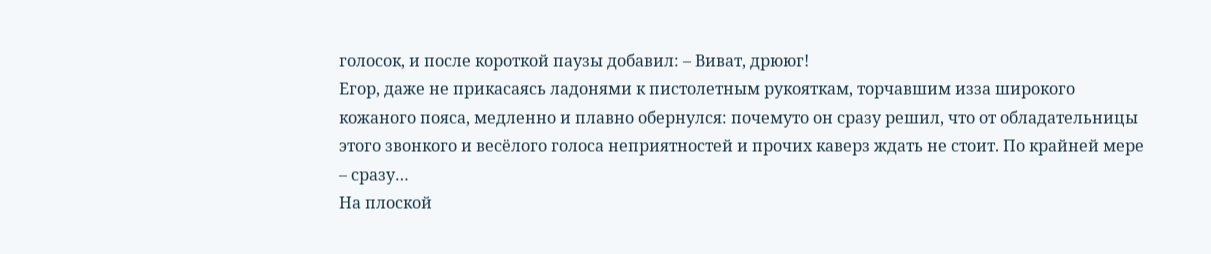голосок, и после короткой паузы добавил: – Виват, дрююг!
Егор, даже не прикасаясь ладонями к пистолетным рукояткам, торчавшим изза широкого кожаного пояса, медленно и плавно обернулся: почемуто он сразу решил, что от обладательницы этого звонкого и весёлого голоса неприятностей и прочих каверз ждать не стоит. По крайней мере – сразу…
На плоской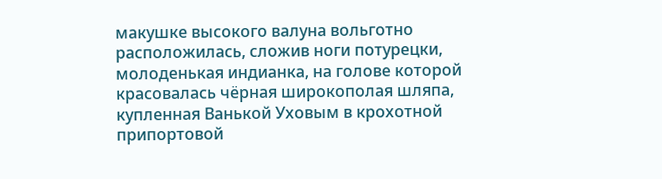макушке высокого валуна вольготно расположилась, сложив ноги потурецки, молоденькая индианка, на голове которой красовалась чёрная широкополая шляпа, купленная Ванькой Уховым в крохотной припортовой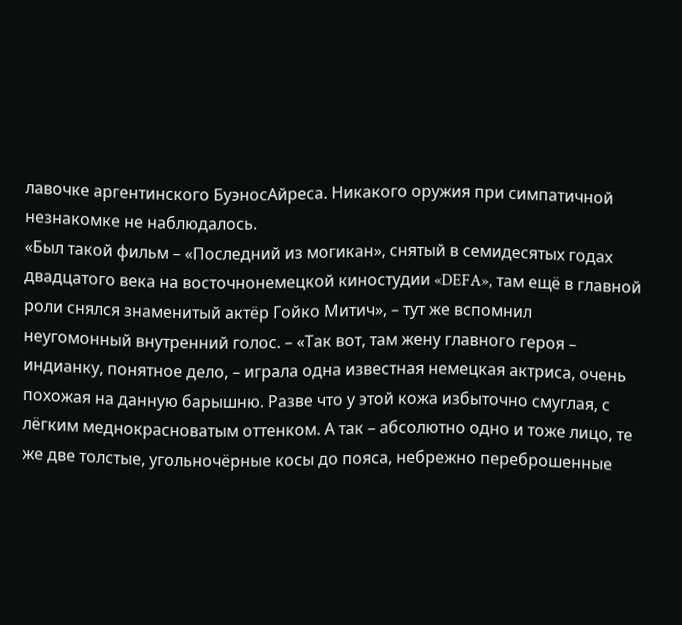лавочке аргентинского БуэносАйреса. Никакого оружия при симпатичной незнакомке не наблюдалось.
«Был такой фильм – «Последний из могикан», снятый в семидесятых годах двадцатого века на восточнонемецкой киностудии «DEFA», там ещё в главной роли снялся знаменитый актёр Гойко Митич», – тут же вспомнил неугомонный внутренний голос. – «Так вот, там жену главного героя – индианку, понятное дело, – играла одна известная немецкая актриса, очень похожая на данную барышню. Разве что у этой кожа избыточно смуглая, с лёгким меднокрасноватым оттенком. А так – абсолютно одно и тоже лицо, те же две толстые, угольночёрные косы до пояса, небрежно переброшенные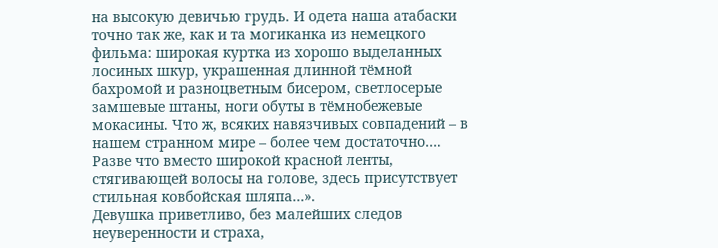на высокую девичью грудь. И одета наша атабаски точно так же, как и та могиканка из немецкого фильма: широкая куртка из хорошо выделанных лосиных шкур, украшенная длинной тёмной бахромой и разноцветным бисером, светлосерые замшевые штаны, ноги обуты в тёмнобежевые мокасины. Что ж, всяких навязчивых совпадений – в нашем странном мире – более чем достаточно…. Разве что вместо широкой красной ленты, стягивающей волосы на голове, здесь присутствует стильная ковбойская шляпа…».
Девушка приветливо, без малейших следов неуверенности и страха,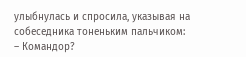улыбнулась и спросила, указывая на собеседника тоненьким пальчиком:
– Командор?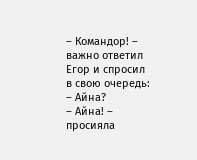– Командор! – важно ответил Егор и спросил в свою очередь: – Айна?
– Айна! – просияла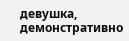девушка, демонстративно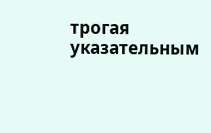трогая указательным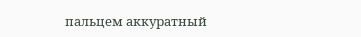пальцем аккуратный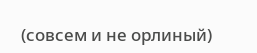(совсем и не орлиный)